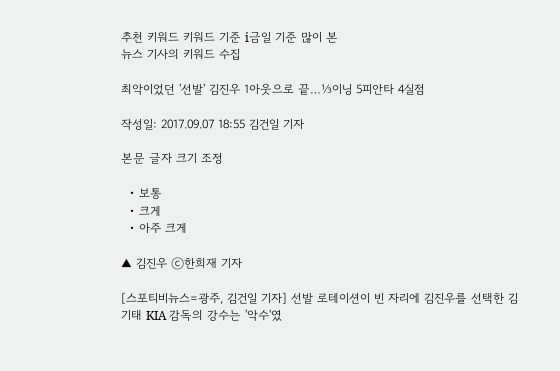추천 키워드 키워드 기준 i금일 기준 많이 본
뉴스 기사의 키워드 수집

최악이었던 '선발' 김진우 1아웃으로 끝…⅓이닝 5피안타 4실점

작성일: 2017.09.07 18:55 김건일 기자

본문 글자 크기 조정

  • 보통
  • 크게
  • 아주 크게

▲ 김진우 ⓒ한희재 기자

[스포티비뉴스=광주, 김건일 기자] 선발 로테이션이 빈 자리에 김진우를 선택한 김기태 KIA 감독의 강수는 '악수'였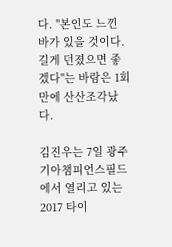다. "본인도 느낀 바가 있을 것이다. 길게 던졌으면 좋겠다"는 바람은 1회 만에 산산조각났다.

김진우는 7일 광주기아챔피언스필드에서 열리고 있는 2017 타이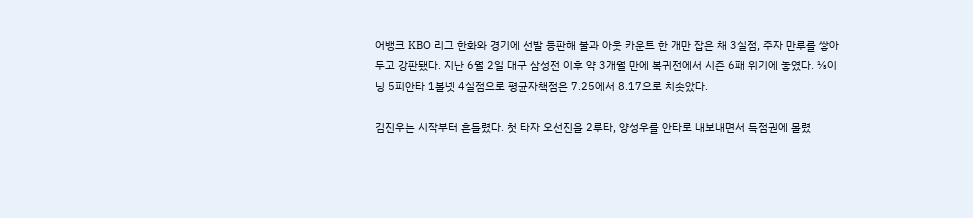어뱅크 KBO 리그 한화와 경기에 선발 등판해 불과 아웃 카운트 한 개만 잡은 채 3실점, 주자 만루를 쌓아 두고 강판됐다. 지난 6월 2일 대구 삼성전 이후 약 3개월 만에 복귀전에서 시즌 6패 위기에 놓였다. ⅓이닝 5피안타 1볼넷 4실점으로 평균자책점은 7.25에서 8.17으로 치솟았다.

김진우는 시작부터 흔들렸다. 첫 타자 오선진을 2루타, 양성우를 안타로 내보내면서 득점권에 몰렸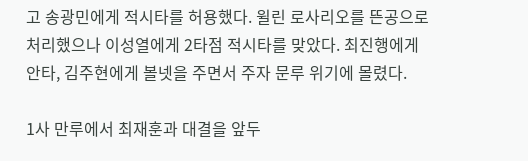고 송광민에게 적시타를 허용했다. 윌린 로사리오를 뜬공으로 처리했으나 이성열에게 2타점 적시타를 맞았다. 최진행에게 안타, 김주현에게 볼넷을 주면서 주자 문루 위기에 몰렸다.

1사 만루에서 최재훈과 대결을 앞두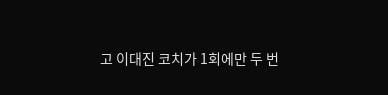고 이대진 코치가 1회에만 두 번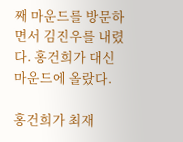째 마운드를 방문하면서 김진우를 내렸다. 홍건희가 대신 마운드에 올랐다.

홍건희가 최재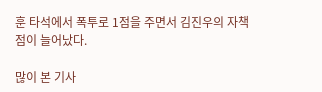훈 타석에서 폭투로 1점을 주면서 김진우의 자책점이 늘어났다.

많이 본 기사